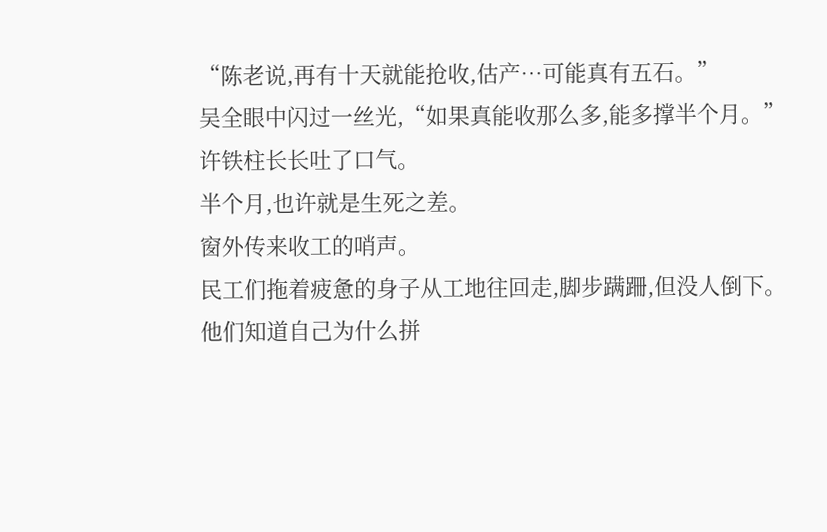“陈老说,再有十天就能抢收,估产…可能真有五石。”
吴全眼中闪过一丝光,“如果真能收那么多,能多撑半个月。”
许铁柱长长吐了口气。
半个月,也许就是生死之差。
窗外传来收工的哨声。
民工们拖着疲惫的身子从工地往回走,脚步蹒跚,但没人倒下。
他们知道自己为什么拼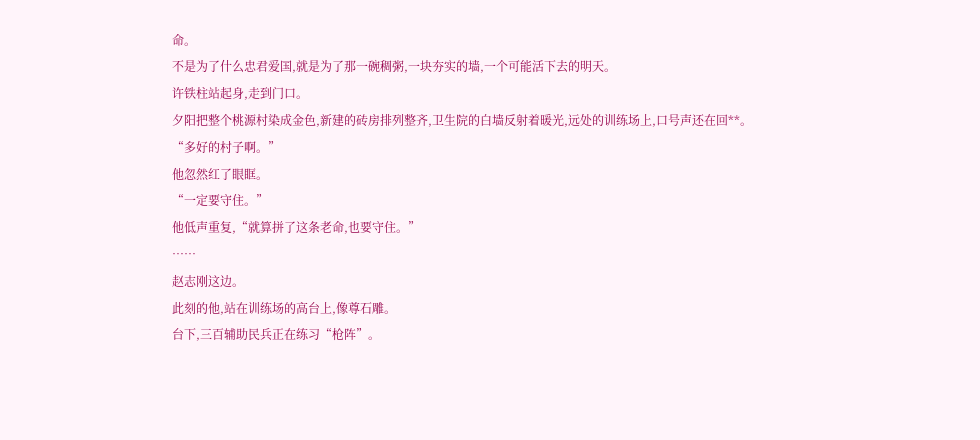命。
不是为了什么忠君爱国,就是为了那一碗稠粥,一块夯实的墙,一个可能活下去的明天。
许铁柱站起身,走到门口。
夕阳把整个桃源村染成金色,新建的砖房排列整齐,卫生院的白墙反射着暖光,远处的训练场上,口号声还在回**。
“多好的村子啊。”
他忽然红了眼眶。
“一定要守住。”
他低声重复,“就算拼了这条老命,也要守住。”
……
赵志刚这边。
此刻的他,站在训练场的高台上,像尊石雕。
台下,三百辅助民兵正在练习“枪阵”。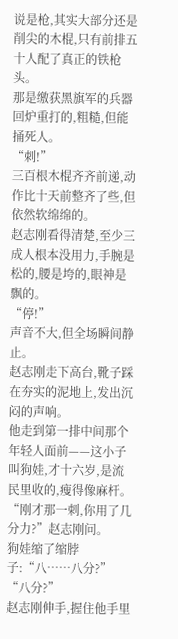说是枪,其实大部分还是削尖的木棍,只有前排五十人配了真正的铁枪头。
那是缴获黑旗军的兵器回炉重打的,粗糙,但能捅死人。
“刺!”
三百根木棍齐齐前递,动作比十天前整齐了些,但依然软绵绵的。
赵志刚看得清楚,至少三成人根本没用力,手腕是松的,腰是垮的,眼神是飘的。
“停!”
声音不大,但全场瞬间静止。
赵志刚走下高台,靴子踩在夯实的泥地上,发出沉闷的声响。
他走到第一排中间那个年轻人面前——这小子叫狗娃,才十六岁,是流民里收的,瘦得像麻杆。
“刚才那一刺,你用了几分力?”赵志刚问。
狗娃缩了缩脖子:“八……八分?”
“八分?”
赵志刚伸手,握住他手里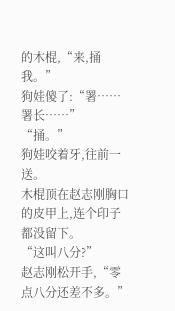的木棍,“来,捅我。”
狗娃傻了:“署……署长……”
“捅。”
狗娃咬着牙,往前一送。
木棍顶在赵志刚胸口的皮甲上,连个印子都没留下。
“这叫八分?”
赵志刚松开手,“零点八分还差不多。”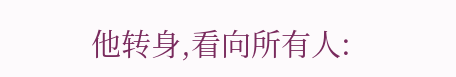他转身,看向所有人: